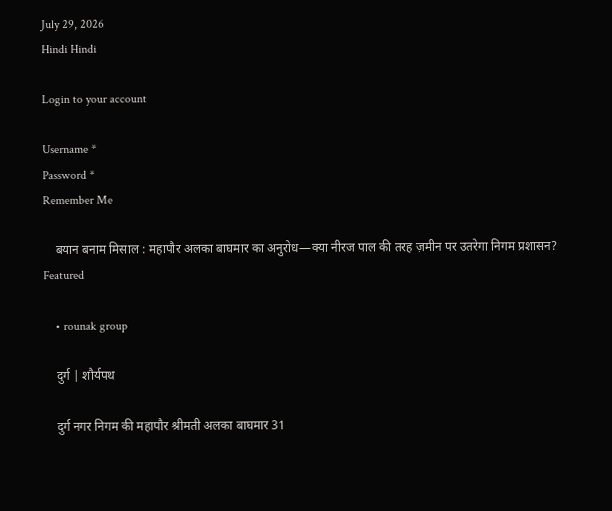July 29, 2026
Hindi Hindi

Login to your account

Username *
Password *
Remember Me

    बयान बनाम मिसाल : महापौर अलका बाघमार का अनुरोध—क्या नीरज पाल की तरह ज़मीन पर उतरेगा निगम प्रशासन? Featured

    • rounak group

    दुर्ग | शौर्यपथ

    दुर्ग नगर निगम की महापौर श्रीमती अलका बाघमार 31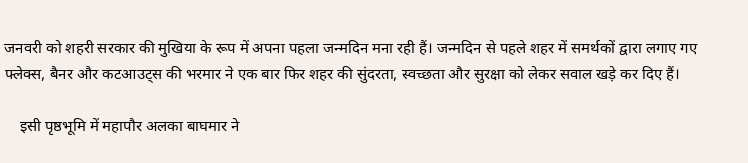जनवरी को शहरी सरकार की मुखिया के रूप में अपना पहला जन्मदिन मना रही हैं। जन्मदिन से पहले शहर में समर्थकों द्वारा लगाए गए फ्लेक्स, बैनर और कटआउट्स की भरमार ने एक बार फिर शहर की सुंदरता, स्वच्छता और सुरक्षा को लेकर सवाल खड़े कर दिए हैं।

    इसी पृष्ठभूमि में महापौर अलका बाघमार ने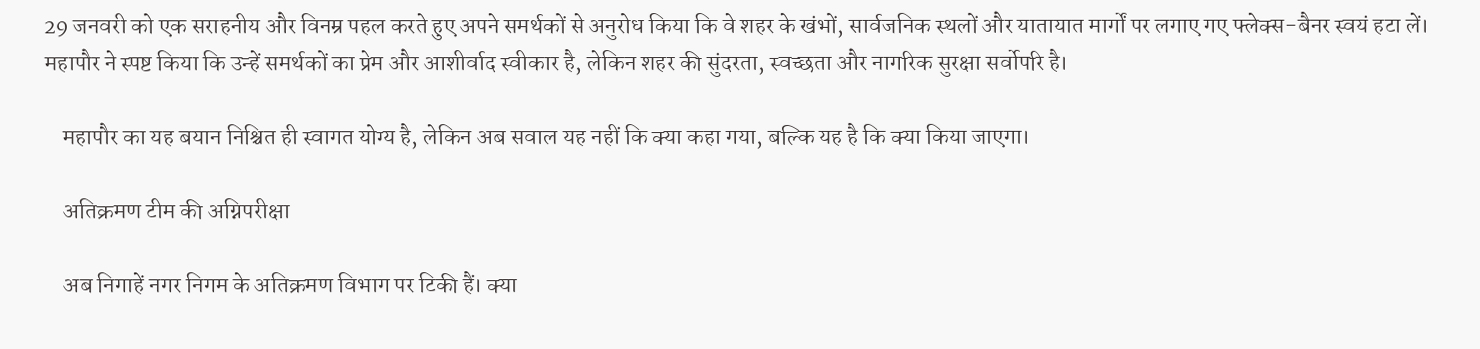29 जनवरी को एक सराहनीय और विनम्र पहल करते हुए अपने समर्थकों से अनुरोध किया कि वे शहर के खंभों, सार्वजनिक स्थलों और यातायात मार्गों पर लगाए गए फ्लेक्स-बैनर स्वयं हटा लें। महापौर ने स्पष्ट किया कि उन्हें समर्थकों का प्रेम और आशीर्वाद स्वीकार है, लेकिन शहर की सुंदरता, स्वच्छता और नागरिक सुरक्षा सर्वोपरि है।

    महापौर का यह बयान निश्चित ही स्वागत योग्य है, लेकिन अब सवाल यह नहीं कि क्या कहा गया, बल्कि यह है कि क्या किया जाएगा।

    अतिक्रमण टीम की अग्निपरीक्षा

    अब निगाहें नगर निगम के अतिक्रमण विभाग पर टिकी हैं। क्या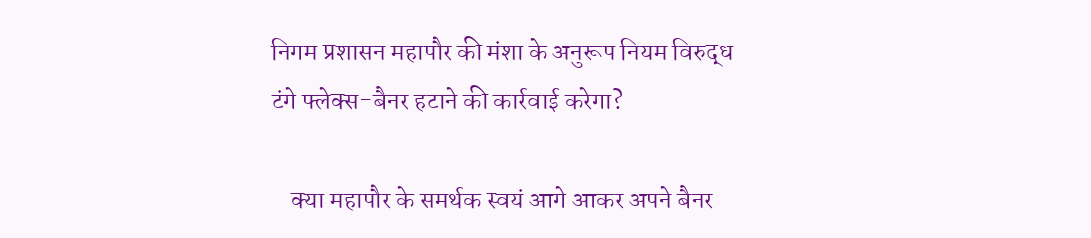निगम प्रशासन महापौर की मंशा के अनुरूप नियम विरुद्ध टंगे फ्लेक्स-बैनर हटाने की कार्रवाई करेगा?

    क्या महापौर के समर्थक स्वयं आगे आकर अपने बैनर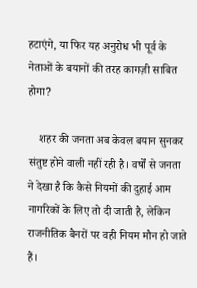हटाएंगे, या फिर यह अनुरोध भी पूर्व के नेताओं के बयानों की तरह कागज़ी साबित होगा?

    शहर की जनता अब केवल बयान सुनकर संतुष्ट होने वाली नहीं रही है। वर्षों से जनता ने देखा है कि कैसे नियमों की दुहाई आम नागरिकों के लिए तो दी जाती है, लेकिन राजनीतिक बैनरों पर वही नियम मौन हो जाते हैं।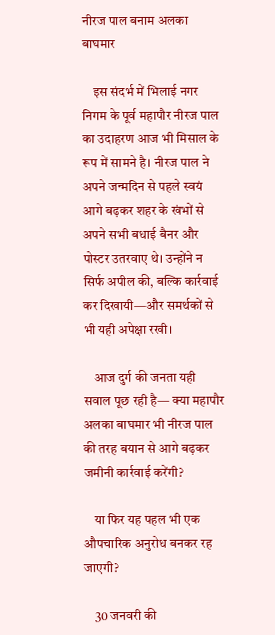नीरज पाल बनाम अलका बाघमार

    इस संदर्भ में भिलाई नगर निगम के पूर्व महापौर नीरज पाल का उदाहरण आज भी मिसाल के रूप में सामने है। नीरज पाल ने अपने जन्मदिन से पहले स्वयं आगे बढ़कर शहर के खंभों से अपने सभी बधाई बैनर और पोस्टर उतरवाए थे। उन्होंने न सिर्फ अपील की, बल्कि कार्रवाई कर दिखायी—और समर्थकों से भी यही अपेक्षा रखी।

    आज दुर्ग की जनता यही सवाल पूछ रही है— क्या महापौर अलका बाघमार भी नीरज पाल की तरह बयान से आगे बढ़कर जमीनी कार्रवाई करेंगी?

    या फिर यह पहल भी एक औपचारिक अनुरोध बनकर रह जाएगी?

    30 जनवरी की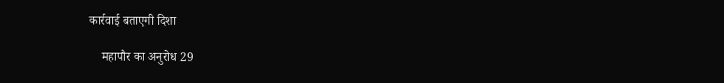कार्रवाई बताएगी दिशा

    महापौर का अनुरोध 29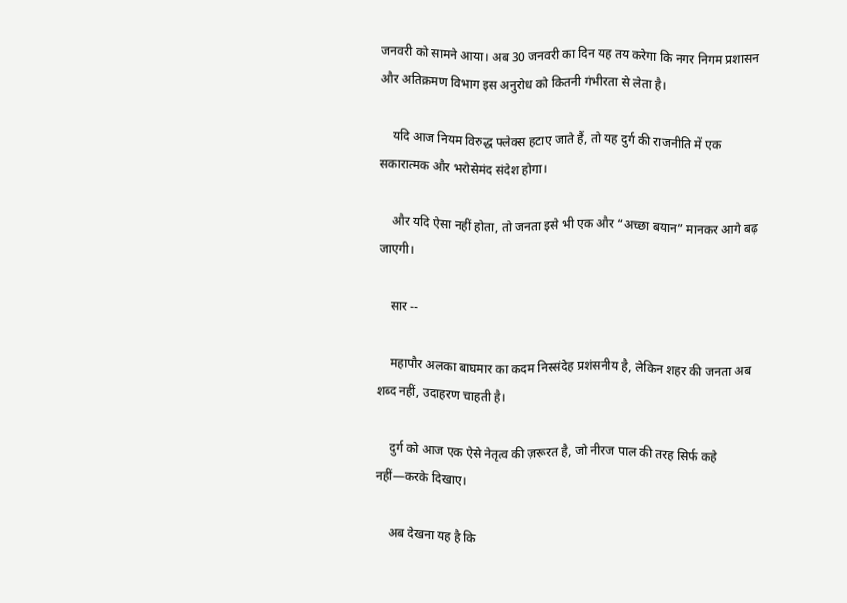जनवरी को सामने आया। अब 30 जनवरी का दिन यह तय करेगा कि नगर निगम प्रशासन और अतिक्रमण विभाग इस अनुरोध को कितनी गंभीरता से लेता है।

    यदि आज नियम विरुद्ध फ्लेक्स हटाए जाते हैं, तो यह दुर्ग की राजनीति में एक सकारात्मक और भरोसेमंद संदेश होगा।

    और यदि ऐसा नहीं होता, तो जनता इसे भी एक और “अच्छा बयान” मानकर आगे बढ़ जाएगी।

    सार --

    महापौर अलका बाघमार का कदम निस्संदेह प्रशंसनीय है, लेकिन शहर की जनता अब शब्द नहीं, उदाहरण चाहती है।

    दुर्ग को आज एक ऐसे नेतृत्व की ज़रूरत है, जो नीरज पाल की तरह सिर्फ कहे नहीं—करके दिखाए।

    अब देखना यह है कि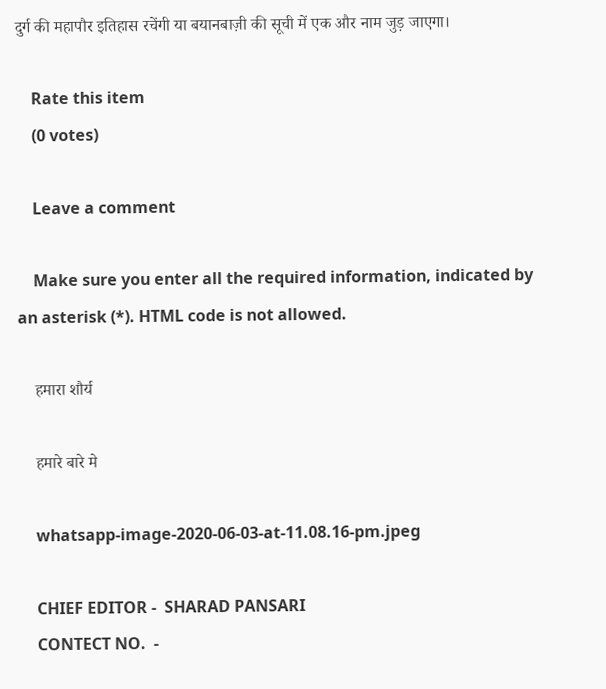दुर्ग की महापौर इतिहास रचेंगी या बयानबाज़ी की सूची में एक और नाम जुड़ जाएगा।

    Rate this item
    (0 votes)

    Leave a comment

    Make sure you enter all the required information, indicated by an asterisk (*). HTML code is not allowed.

    हमारा शौर्य

    हमारे बारे मे

    whatsapp-image-2020-06-03-at-11.08.16-pm.jpeg

    CHIEF EDITOR -  SHARAD PANSARI
    CONTECT NO.  -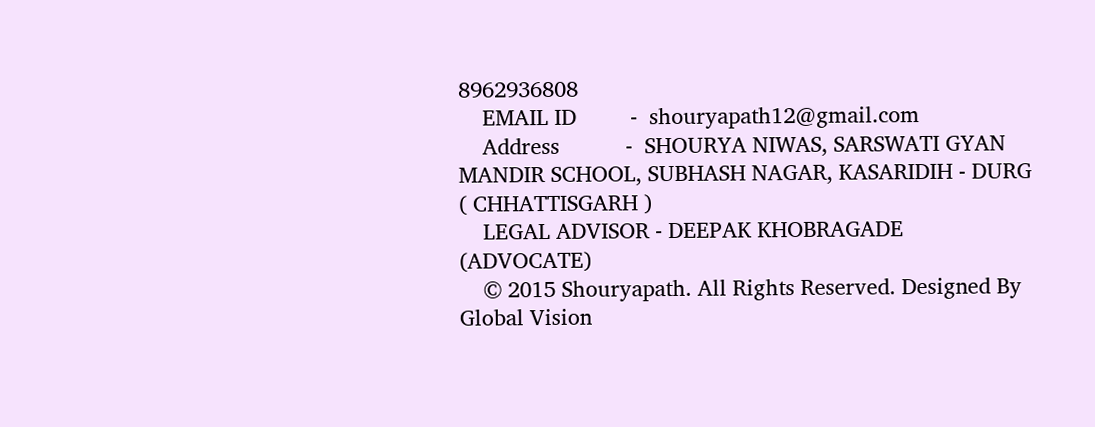8962936808
    EMAIL ID         -  shouryapath12@gmail.com
    Address           -  SHOURYA NIWAS, SARSWATI GYAN MANDIR SCHOOL, SUBHASH NAGAR, KASARIDIH - DURG ( CHHATTISGARH )
    LEGAL ADVISOR - DEEPAK KHOBRAGADE (ADVOCATE)
    © 2015 Shouryapath. All Rights Reserved. Designed By Global Vision